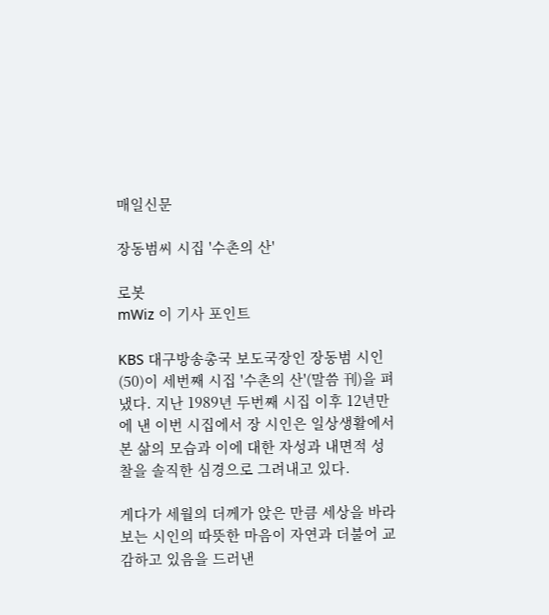매일신문

장동범씨 시집 '수촌의 산'

로봇
mWiz 이 기사 포인트

KBS 대구방송총국 보도국장인 장동범 시인(50)이 세번째 시집 '수촌의 산'(말씀 刊)을 펴냈다. 지난 1989년 두번째 시집 이후 12년만에 낸 이번 시집에서 장 시인은 일상생활에서 본 삶의 모습과 이에 대한 자성과 내면적 성찰을 솔직한 심경으로 그려내고 있다.

게다가 세월의 더께가 앉은 만큼 세상을 바라보는 시인의 따뜻한 마음이 자연과 더불어 교감하고 있음을 드러낸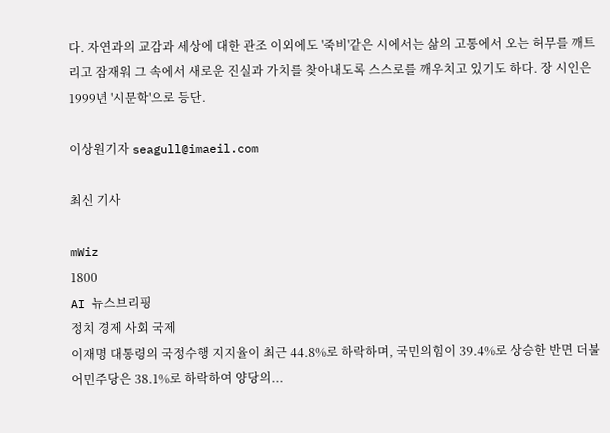다. 자연과의 교감과 세상에 대한 관조 이외에도 '죽비'같은 시에서는 삶의 고통에서 오는 허무를 깨트리고 잠재워 그 속에서 새로운 진실과 가치를 찾아내도록 스스로를 깨우치고 있기도 하다. 장 시인은 1999년 '시문학'으로 등단.

이상원기자 seagull@imaeil.com

최신 기사

mWiz
1800
AI 뉴스브리핑
정치 경제 사회 국제
이재명 대통령의 국정수행 지지율이 최근 44.8%로 하락하며, 국민의힘이 39.4%로 상승한 반면 더불어민주당은 38.1%로 하락하여 양당의...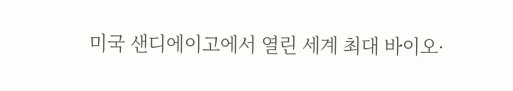미국 샌디에이고에서 열린 세계 최대 바이오·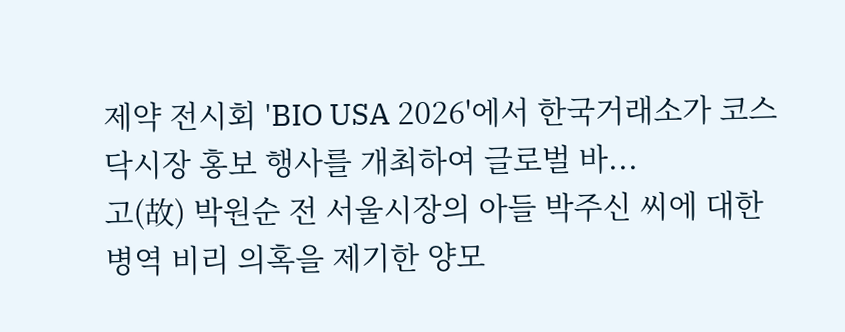제약 전시회 'BIO USA 2026'에서 한국거래소가 코스닥시장 홍보 행사를 개최하여 글로벌 바...
고(故) 박원순 전 서울시장의 아들 박주신 씨에 대한 병역 비리 의혹을 제기한 양모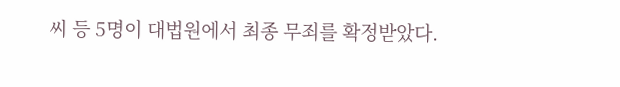씨 등 5명이 대법원에서 최종 무죄를 확정받았다.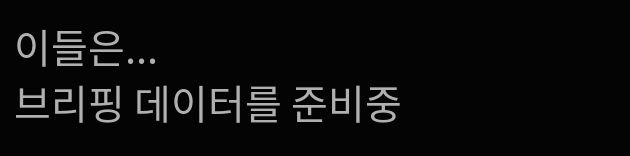이들은...
브리핑 데이터를 준비중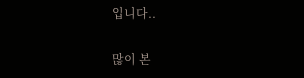입니다..

많이 본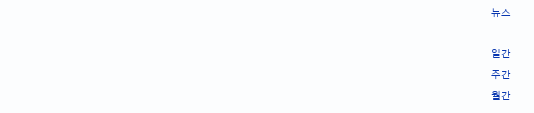뉴스

일간
주간
월간